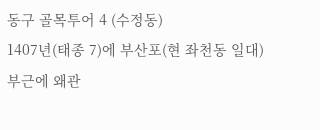동구 골목투어 4 (수정동)
1407년(태종 7)에 부산포(현 좌천동 일대) 부근에 왜관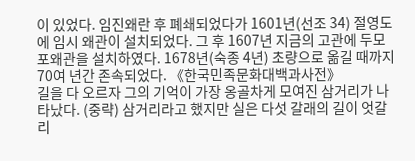이 있었다. 임진왜란 후 폐쇄되었다가 1601년(선조 34) 절영도에 임시 왜관이 설치되었다. 그 후 1607년 지금의 고관에 두모포왜관을 설치하였다. 1678년(숙종 4년) 초량으로 옮길 때까지 70여 년간 존속되었다. 《한국민족문화대백과사전》
길을 다 오르자 그의 기억이 가장 옹골차게 모여진 삼거리가 나타났다. (중략) 삼거리라고 했지만 실은 다섯 갈래의 길이 엇갈리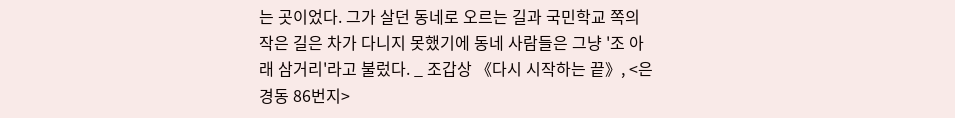는 곳이었다. 그가 살던 동네로 오르는 길과 국민학교 쪽의 작은 길은 차가 다니지 못했기에 동네 사람들은 그냥 '조 아래 삼거리'라고 불렀다. _ 조갑상 《다시 시작하는 끝》, <은경동 86번지>